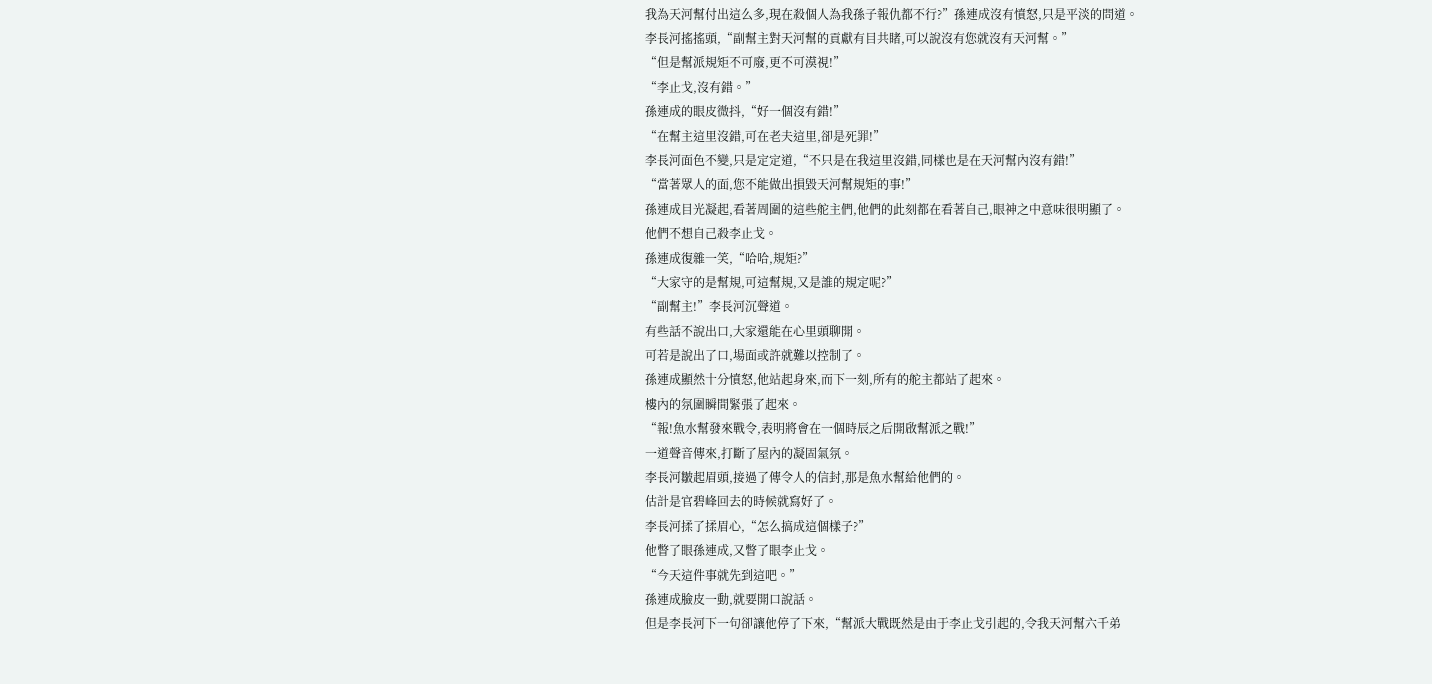我為天河幫付出這么多,現在殺個人為我孫子報仇都不行?”孫連成沒有憤怒,只是平淡的問道。
李長河搖搖頭,“副幫主對天河幫的貢獻有目共睹,可以說沒有您就沒有天河幫。”
“但是幫派規矩不可廢,更不可漠視!”
“李止戈,沒有錯。”
孫連成的眼皮微抖,“好一個沒有錯!”
“在幫主這里沒錯,可在老夫這里,卻是死罪!”
李長河面色不變,只是定定道,“不只是在我這里沒錯,同樣也是在天河幫內沒有錯!”
“當著眾人的面,您不能做出損毀天河幫規矩的事!”
孫連成目光凝起,看著周圍的這些舵主們,他們的此刻都在看著自己,眼神之中意味很明顯了。
他們不想自己殺李止戈。
孫連成復雜一笑,“哈哈,規矩?”
“大家守的是幫規,可這幫規,又是誰的規定呢?”
“副幫主!”李長河沉聲道。
有些話不說出口,大家還能在心里頭聊開。
可若是說出了口,場面或許就難以控制了。
孫連成顯然十分憤怒,他站起身來,而下一刻,所有的舵主都站了起來。
樓內的氛圍瞬間緊張了起來。
“報!魚水幫發來戰令,表明將會在一個時辰之后開啟幫派之戰!”
一道聲音傳來,打斷了屋內的凝固氣氛。
李長河皺起眉頭,接過了傳令人的信封,那是魚水幫給他們的。
估計是官碧峰回去的時候就寫好了。
李長河揉了揉眉心,“怎么搞成這個樣子?”
他瞥了眼孫連成,又瞥了眼李止戈。
“今天這件事就先到這吧。”
孫連成臉皮一動,就要開口說話。
但是李長河下一句卻讓他停了下來,“幫派大戰既然是由于李止戈引起的,令我天河幫六千弟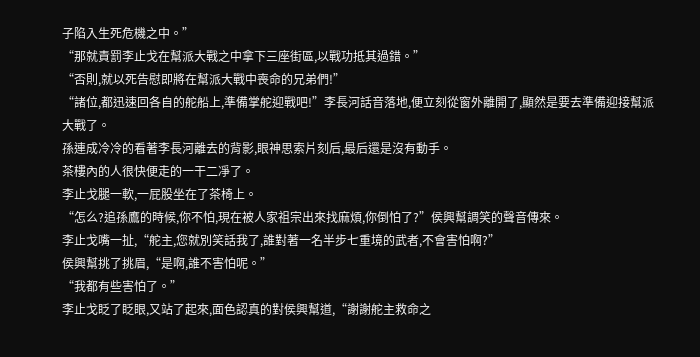子陷入生死危機之中。”
“那就責罰李止戈在幫派大戰之中拿下三座街區,以戰功抵其過錯。”
“否則,就以死告慰即將在幫派大戰中喪命的兄弟們!”
“諸位,都迅速回各自的舵船上,準備掌舵迎戰吧!”李長河話音落地,便立刻從窗外離開了,顯然是要去準備迎接幫派大戰了。
孫連成冷冷的看著李長河離去的背影,眼神思索片刻后,最后還是沒有動手。
茶樓內的人很快便走的一干二凈了。
李止戈腿一軟,一屁股坐在了茶椅上。
“怎么?追孫鷹的時候,你不怕,現在被人家祖宗出來找麻煩,你倒怕了?”侯興幫調笑的聲音傳來。
李止戈嘴一扯,“舵主,您就別笑話我了,誰對著一名半步七重境的武者,不會害怕啊?”
侯興幫挑了挑眉,“是啊,誰不害怕呢。”
“我都有些害怕了。”
李止戈眨了眨眼,又站了起來,面色認真的對侯興幫道,“謝謝舵主救命之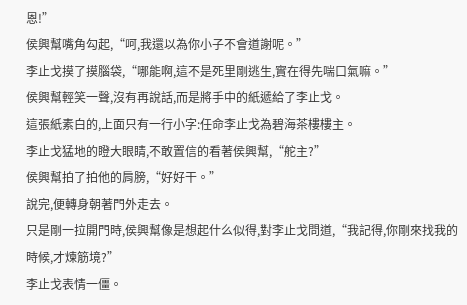恩!”
侯興幫嘴角勾起,“呵,我還以為你小子不會道謝呢。”
李止戈摸了摸腦袋,“哪能啊,這不是死里剛逃生,實在得先喘口氣嘛。”
侯興幫輕笑一聲,沒有再說話,而是將手中的紙遞給了李止戈。
這張紙素白的,上面只有一行小字:任命李止戈為碧海茶樓樓主。
李止戈猛地的瞪大眼睛,不敢置信的看著侯興幫,“舵主?”
侯興幫拍了拍他的肩膀,“好好干。”
說完,便轉身朝著門外走去。
只是剛一拉開門時,侯興幫像是想起什么似得,對李止戈問道,“我記得,你剛來找我的時候,才煉筋境?”
李止戈表情一僵。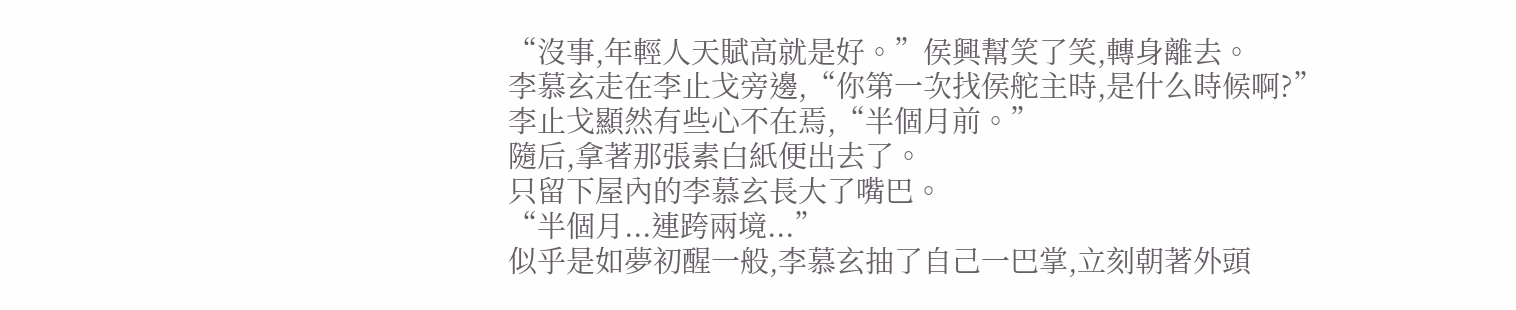“沒事,年輕人天賦高就是好。”侯興幫笑了笑,轉身離去。
李慕玄走在李止戈旁邊,“你第一次找侯舵主時,是什么時候啊?”
李止戈顯然有些心不在焉,“半個月前。”
隨后,拿著那張素白紙便出去了。
只留下屋內的李慕玄長大了嘴巴。
“半個月...連跨兩境...”
似乎是如夢初醒一般,李慕玄抽了自己一巴掌,立刻朝著外頭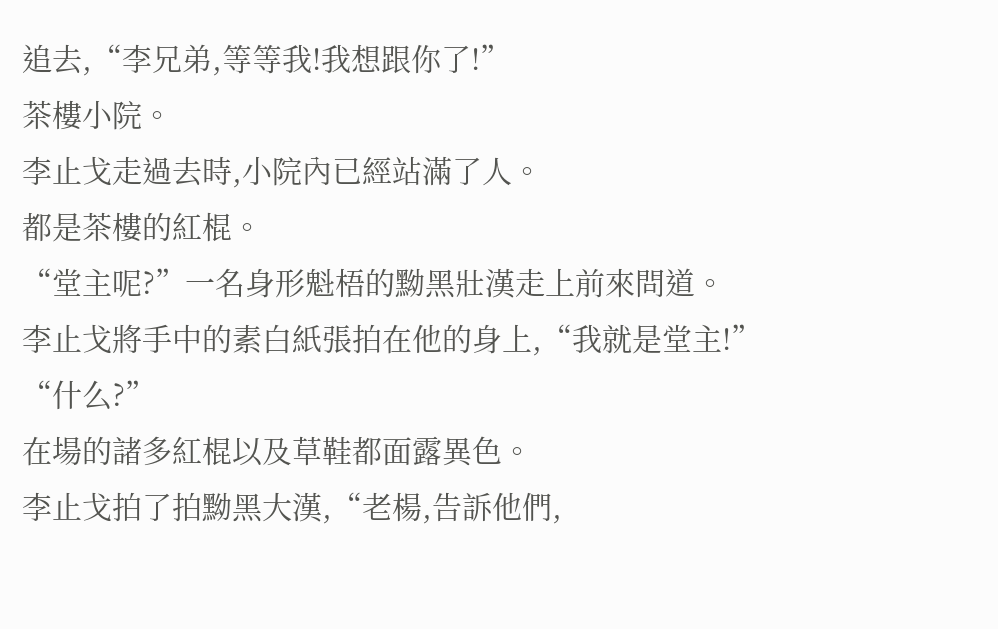追去,“李兄弟,等等我!我想跟你了!”
茶樓小院。
李止戈走過去時,小院內已經站滿了人。
都是茶樓的紅棍。
“堂主呢?”一名身形魁梧的黝黑壯漢走上前來問道。
李止戈將手中的素白紙張拍在他的身上,“我就是堂主!”
“什么?”
在場的諸多紅棍以及草鞋都面露異色。
李止戈拍了拍黝黑大漢,“老楊,告訴他們,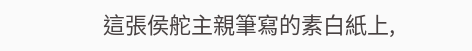這張侯舵主親筆寫的素白紙上,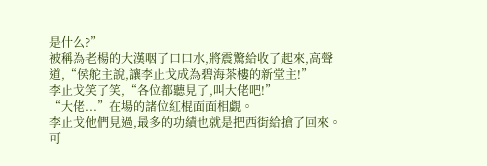是什么?”
被稱為老楊的大漢咽了口口水,將震驚給收了起來,高聲道,“侯舵主說,讓李止戈成為碧海茶樓的新堂主!”
李止戈笑了笑,“各位都聽見了,叫大佬吧!”
“大佬...”在場的諸位紅棍面面相覷。
李止戈他們見過,最多的功績也就是把西街給搶了回來。
可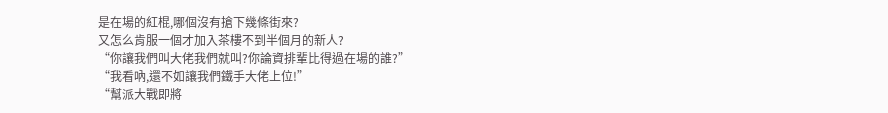是在場的紅棍,哪個沒有搶下幾條街來?
又怎么肯服一個才加入茶樓不到半個月的新人?
“你讓我們叫大佬我們就叫?你論資排輩比得過在場的誰?”
“我看吶,還不如讓我們鐵手大佬上位!”
“幫派大戰即將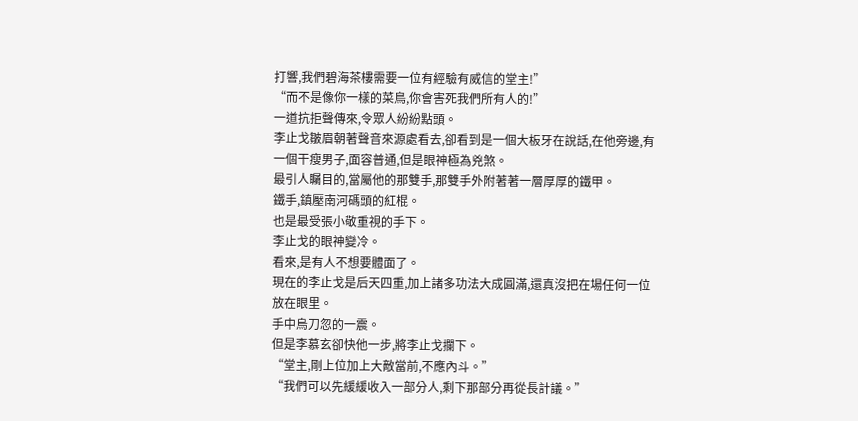打響,我們碧海茶樓需要一位有經驗有威信的堂主!”
“而不是像你一樣的菜鳥,你會害死我們所有人的!”
一道抗拒聲傳來,令眾人紛紛點頭。
李止戈皺眉朝著聲音來源處看去,卻看到是一個大板牙在說話,在他旁邊,有一個干瘦男子,面容普通,但是眼神極為兇煞。
最引人矚目的,當屬他的那雙手,那雙手外附著著一層厚厚的鐵甲。
鐵手,鎮壓南河碼頭的紅棍。
也是最受張小敬重視的手下。
李止戈的眼神變冷。
看來,是有人不想要體面了。
現在的李止戈是后天四重,加上諸多功法大成圓滿,還真沒把在場任何一位放在眼里。
手中烏刀忽的一震。
但是李慕玄卻快他一步,將李止戈攔下。
“堂主,剛上位加上大敵當前,不應內斗。”
“我們可以先緩緩收入一部分人,剩下那部分再從長計議。”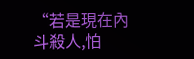“若是現在內斗殺人,怕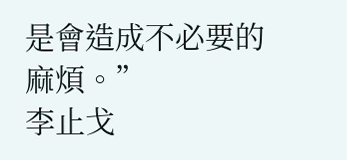是會造成不必要的麻煩。”
李止戈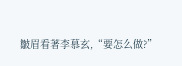皺眉看著李慕玄,“要怎么做?”